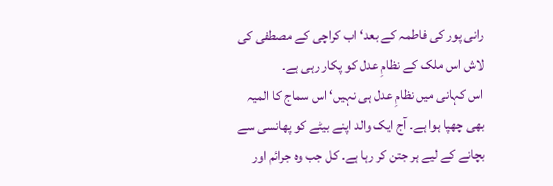رانی پور کی فاطمہ کے بعد‘ اب کراچی کے مصطفی کی لاش اس ملک کے نظامِ عدل کو پکار رہی ہے۔
اس کہانی میں نظامِ عدل ہی نہیں‘ اس سماج کا المیہ بھی چھپا ہوا ہے۔ آج ایک والد اپنے بیٹے کو پھانسی سے بچانے کے لیے ہر جتن کر رہا ہے۔ کل جب وہ جرائم اور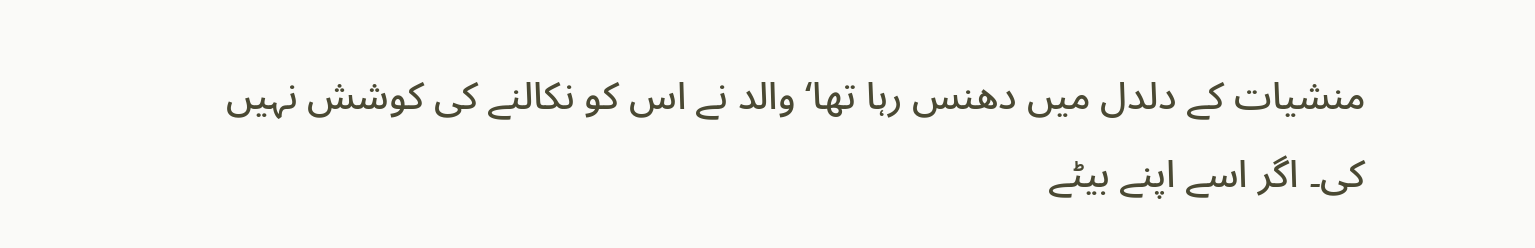منشیات کے دلدل میں دھنس رہا تھا‘ والد نے اس کو نکالنے کی کوشش نہیں کی۔ اگر اسے اپنے بیٹے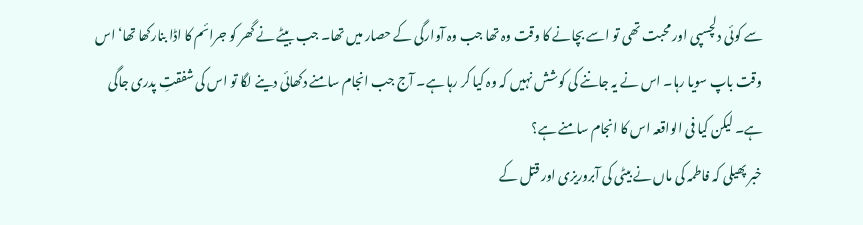سے کوئی دلچسپی اور محبت تھی تو اسے بچانے کا وقت وہ تھا جب وہ آوارگی کے حصار میں تھا۔ جب بیٹے نے گھر کو جرائم کا اڈا بنارکھا تھا‘ اس وقت باپ سویا رہا۔ اس نے یہ جاننے کی کوشش نہیں کہ وہ کیا کر رہا ہے۔ آج جب انجام سامنے دکھائی دینے لگا تو اس کی شفقتِ پدری جاگی ہے۔ لیکن کیا فی الواقعہ اس کا انجام سامنے ہے؟
خبر پھیلی کہ فاطمہ کی ماں نے بیٹی کی آبروریزی اور قتل کے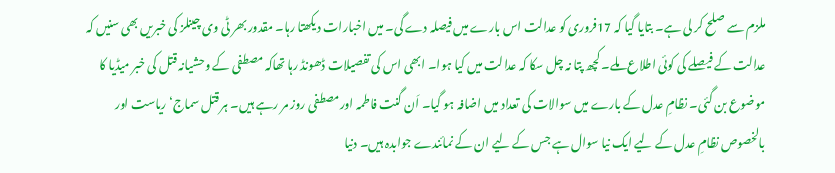ملزم سے صلح کر لی ہے۔ بتایا گیا کہ 17فروری کو عدالت اس بارے میں فیصلہ دے گی۔ میں اخبارات دیکھتا رہا۔ مقدور بھر ٹی وی چینلز کی خبریں بھی سنیں کہ عدالت کے فیصلے کی کوئی اطلاع ملے۔ کچھ پتا نہ چل سکا کہ عدالت میں کیا ہوا۔ ابھی اس کی تفصیلات ڈھونڈ رہا تھاکہ مصطفی کے وحشیانہ قتل کی خبر میڈیا کا موضوع بن گئی۔ نظامِ عدل کے بارے میں سوالات کی تعداد میں اضافہ ہو گیا۔ اَن گنت فاطمہ اورمصطفی روز مر رہے ہیں۔ ہر قتل سماج‘ ریاست اور بالخصوص نظامِ عدل کے لیے ایک نیا سوال ہے جس کے لیے ان کے نمائندے جوابدہ ہیں۔ دنیا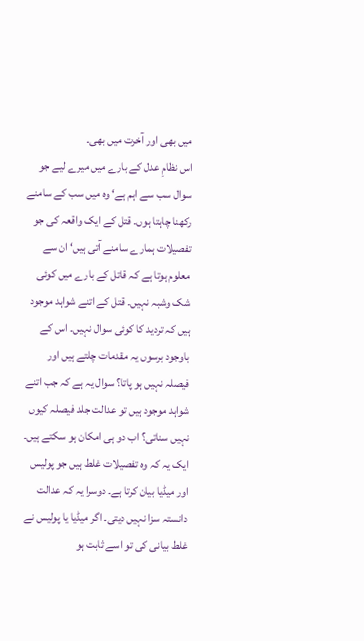میں بھی اور آخرت میں بھی۔
اس نظامِ عدل کے بارے میں میرے لیے جو سوال سب سے اہم ہے‘ وہ میں سب کے سامنے رکھنا چاہتا ہوں۔ قتل کے ایک واقعہ کی جو تفصیلات ہمارے سامنے آتی ہیں‘ ان سے معلوم ہوتا ہے کہ قاتل کے بارے میں کوئی شک وشبہ نہیں۔ قتل کے اتنے شواہد موجود ہیں کہ تردید کا کوئی سوال نہیں۔ اس کے باوجود برسوں یہ مقدمات چلتے ہیں اور فیصلہ نہیں ہو پاتا؟ سوال یہ ہے کہ جب اتنے شواہد موجود ہیں تو عدالت جلد فیصلہ کیوں نہیں سناتی؟ اب دو ہی امکان ہو سکتے ہیں۔ ایک یہ کہ وہ تفصیلات غلط ہیں جو پولیس اور میڈیا بیان کرتا ہے۔ دوسرا یہ کہ عدالت دانستہ سزا نہیں دیتی۔ اگر میڈیا یا پولیس نے غلط بیانی کی تو اسے ثابت ہو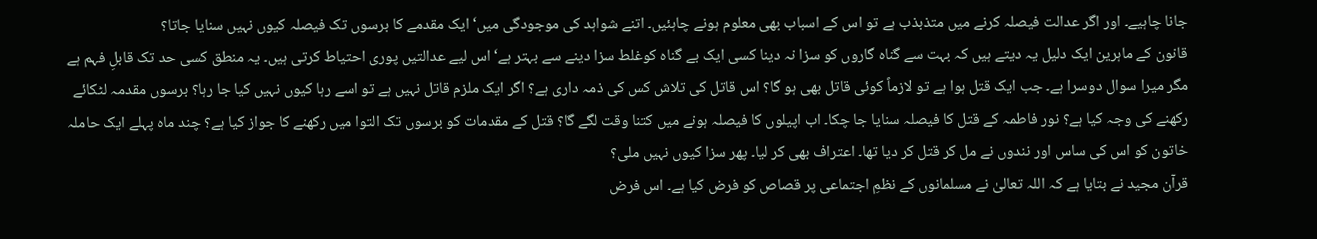جانا چاہیے۔ اور اگر عدالت فیصلہ کرنے میں متذبذب ہے تو اس کے اسباب بھی معلوم ہونے چاہئیں۔ اتنے شواہد کی موجودگی میں‘ ایک مقدمے کا برسوں تک فیصلہ کیوں نہیں سنایا جاتا؟
قانون کے ماہرین ایک دلیل یہ دیتے ہیں کہ بہت سے گناہ گاروں کو سزا نہ دینا کسی ایک بے گناہ کوغلط سزا دینے سے بہتر ہے‘ اس لیے عدالتیں پوری احتیاط کرتی ہیں۔ یہ منطق کسی حد تک قابلِ فہم ہے مگر میرا سوال دوسرا ہے۔ جب ایک قتل ہوا ہے تو لازماً کوئی قاتل بھی ہو گا؟ اس قاتل کی تلاش کس کی ذمہ داری ہے؟ اگر ایک ملزم قاتل نہیں ہے تو اسے رہا کیوں نہیں کیا جا رہا؟ برسوں مقدمہ لٹکائے رکھنے کی وجہ کیا ہے؟ نور فاطمہ کے قتل کا فیصلہ سنایا جا چکا۔ اب اپیلوں کا فیصلہ ہونے میں کتنا وقت لگے گا؟ قتل کے مقدمات کو برسوں تک التوا میں رکھنے کا جواز کیا ہے؟ چند ماہ پہلے ایک حاملہ خاتون کو اس کی ساس اور نندوں نے مل کر قتل کر دیا تھا۔ اعتراف بھی کر لیا۔ پھر سزا کیوں نہیں ملی؟
قرآن مجید نے بتایا ہے کہ اللہ تعالیٰ نے مسلمانوں کے نظمِ اجتماعی پر قصاص کو فرض کیا ہے۔ اس فرض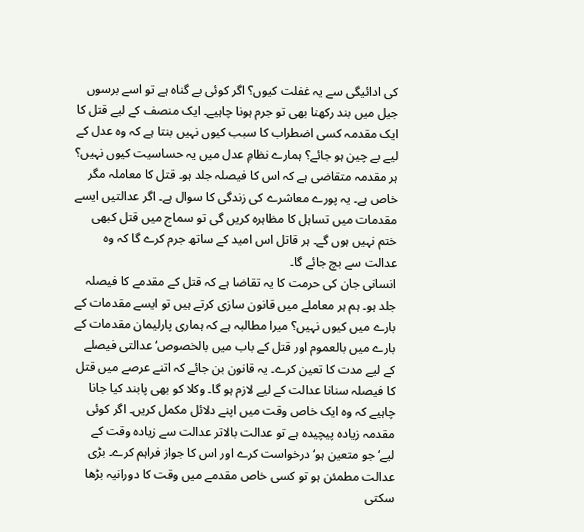کی ادائیگی سے یہ غفلت کیوں؟ اگر کوئی بے گناہ ہے تو اسے برسوں جیل میں بند رکھنا بھی تو جرم ہونا چاہیے۔ ایک منصف کے لیے قتل کا ایک مقدمہ کسی اضطراب کا سبب کیوں نہیں بنتا ہے کہ وہ عدل کے لیے بے چین ہو جائے؟ ہمارے نظامِ عدل میں یہ حساسیت کیوں نہیں؟ ہر مقدمہ متقاضی ہے کہ اس کا فیصلہ جلد ہو۔ قتل کا معاملہ مگر خاص ہے۔ یہ پورے معاشرے کی زندگی کا سوال ہے۔ اگر عدالتیں ایسے مقدمات میں تساہل کا مظاہرہ کریں گی تو سماج میں قتل کبھی ختم نہیں ہوں گے۔ ہر قاتل اس امید کے ساتھ جرم کرے گا کہ وہ عدالت سے بچ جائے گا۔
انسانی جان کی حرمت کا یہ تقاضا ہے کہ قتل کے مقدمے کا فیصلہ جلد ہو۔ ہم ہر معاملے میں قانون سازی کرتے ہیں تو ایسے مقدمات کے بارے میں کیوں نہیں؟ میرا مطالبہ ہے کہ ہماری پارلیمان مقدمات کے بارے میں بالعموم اور قتل کے باب میں بالخصوص‘ عدالتی فیصلے کے لیے مدت کا تعین کرے۔ یہ قانون بن جائے کہ اتنے عرصے میں قتل کا فیصلہ سنانا عدالت کے لیے لازم ہو گا۔ وکلا کو بھی پابند کیا جانا چاہیے کہ وہ ایک خاص وقت میں اپنے دلائل مکمل کریں۔ اگر کوئی مقدمہ زیادہ پیچیدہ ہے تو عدالت بالاتر عدالت سے زیادہ وقت کے لیے‘ جو متعین ہو‘ درخواست کرے اور اس کا جواز فراہم کرے۔ بڑی عدالت مطمئن ہو تو کسی خاص مقدمے میں وقت کا دورانیہ بڑھا سکتی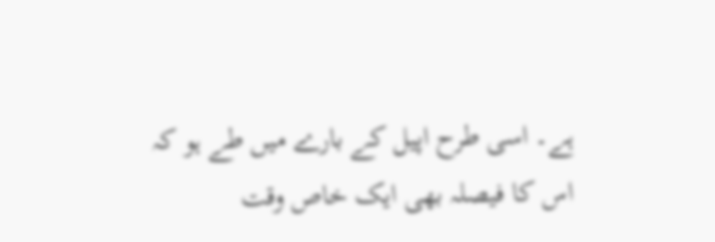ہے۔ اسی طرح اپیل کے بارے میں طے ہو کہ اس کا فیصلہ بھی ایک خاص وقت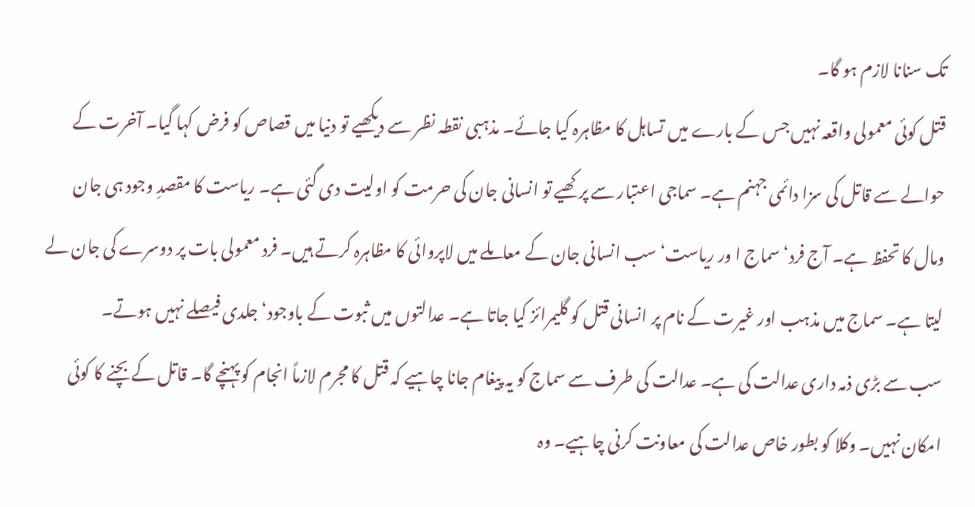تک سنانا لازم ہو گا۔
قتل کوئی معمولی واقعہ نہیں جس کے بارے میں تساہل کا مظاہرہ کیا جائے۔ مذہبی نقطہ نظر سے دیکھیے تو دنیا میں قصاص کو فرض کہا گیا۔ آخرت کے حوالے سے قاتل کی سزا دائمی جہنم ہے۔ سماجی اعتبار سے پرکھیے تو انسانی جان کی حرمت کو اولیت دی گئی ہے۔ ریاست کا مقصدِ وجود ہی جان ومال کا تحفظ ہے۔ آج فرد‘ سماج ا ور ریاست‘ سب انسانی جان کے معاملے میں لاپروائی کا مظاہرہ کرتے ہیں۔ فرد معمولی بات پر دوسرے کی جان لے لیتا ہے۔ سماج میں مذہب اور غیرت کے نام پر انسانی قتل کو گلیمرائز کیا جاتا ہے۔ عدالتوں میں ثبوت کے باوجود‘ جلدی فیصلے نہیں ہوتے۔
سب سے بڑی ذمہ داری عدالت کی ہے۔ عدالت کی طرف سے سماج کو یہ پیغام جانا چاہیے کہ قتل کا مجرم لازماً انجام کو پہنچے گا۔ قاتل کے بچنے کا کوئی امکان نہیں۔ وکلا کو بطور خاص عدالت کی معاونت کرنی چاہیے۔ وہ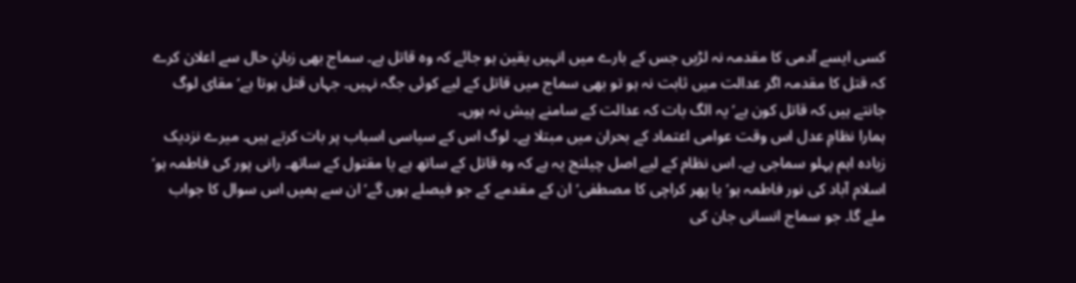کسی ایسے آدمی کا مقدمہ نہ لڑیں جس کے بارے میں انہیں یقین ہو جائے کہ وہ قاتل ہے۔ سماج بھی زبانِ حال سے اعلان کرے کہ قتل کا مقدمہ اگر عدالت میں ثابت نہ ہو تو بھی سماج میں قاتل کے لیے کوئی جگہ نہیں۔ جہاں قتل ہوتا ہے‘ مقای لوگ جانتے ہیں کہ قاتل کون ہے‘ یہ الگ بات کہ عدالت کے سامنے پیش نہ ہوں۔
ہمارا نظامِ عدل اس وقت عوامی اعتماد کے بحران میں مبتلا ہے۔ لوگ اس کے سیاسی اسباب پر بات کرتے ہیں۔ میرے نزدیک زیادہ اہم پہلو سماجی ہے۔ اس نظام کے لیے اصل چیلنج یہ ہے کہ وہ قاتل کے ساتھ ہے یا مقتول کے ساتھ۔ رانی پور کی فاطمہ ہو‘ اسلام آباد کی نور فاطمہ ہو‘ یا پھر کراچی کا مصطفی‘ ان کے مقدمے کے جو فیصلے ہوں گے‘ ان سے ہمیں اس سوال کا جواب ملے گا۔ جو سماج انسانی جان کی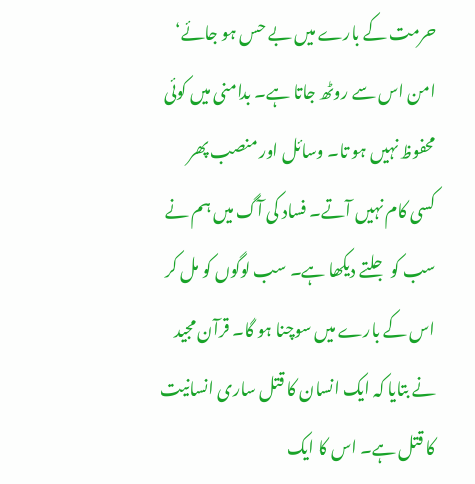حرمت کے بارے میں بے حس ہو جائے‘ امن اس سے روٹھ جاتا ہے۔ بدامنی میں کوئی محفوظ نہیں ہو تا۔ وسائل اور منصب پھر کسی کام نہیں آتے۔ فساد کی آگ میں ہم نے سب کو جلتے دیکھا ہے۔ سب لوگوں کو مل کر اس کے بارے میں سوچنا ہو گا۔ قرآن مجید نے بتایا کہ ایک انسان کا قتل ساری انسانیت کا قتل ہے۔ اس کا ایک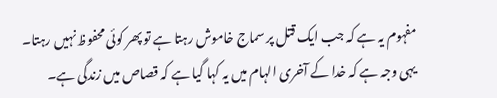مفہوم یہ ہے کہ جب ایک قتل پر سماج خاموش رہتا ہے تو پھر کوئی محفوظ نہیں رہتا۔ یہی وجہ ہے کہ خدا کے آخری الہام میں یہ کہا گیا ہے کہ قصاص میں زندگی ہے۔